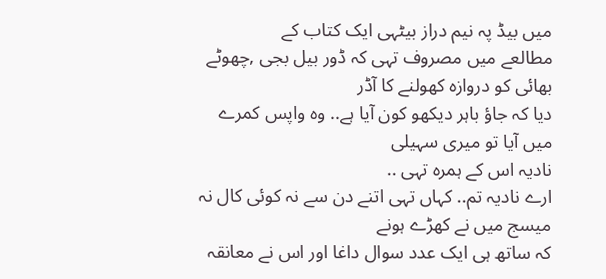میں بیڈ پہ نیم دراز بیٹہی ایک کتاب کے
مطالعے میں مصروف تہی کہ ڈور بیل بجی ,چھوٹے بھائی کو دروازہ کھولنے کا آڈر
دیا کہ جاؤ باہر دیکھو کون آیا ہے.. وہ واپس کمرے میں آیا تو میری سہیلی
نادیہ اس کے ہمرہ تہی ..
ارے نادیہ تم.. کہاں تہی اتنے دن سے نہ کوئی کال نہ میسج میں نے کھڑے ہونے
کہ ساتھ ہی ایک عدد سوال داغا اور اس نے معانقہ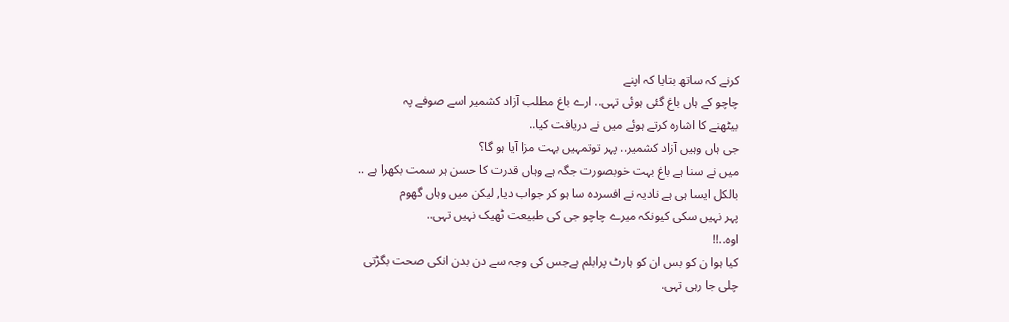کرنے کہ ساتھ بتایا کہ اپنے
چاچو کے ہاں باغ گئی ہوئی تہی.. ارے باغ مطلب آزاد کشمیر اسے صوفے پہ
بیٹھنے کا اشارہ کرتے ہوئے میں نے دریافت کیا..
جی ہاں وہیں آزاد کشمیر.. پہر توتمہیں بہت مزا آیا ہو گا؟
میں نے سنا ہے باغ بہت خوبصورت جگہ ہے وہاں قدرت کا حسن ہر سمت بکھرا ہے ..
بالکل ایسا ہی ہے نادیہ نے افسردہ سا ہو کر جواب دیا, لیکن میں وہاں گھوم
پہر نہیں سکی کیونکہ میرے چاچو جی کی طبیعت ٹھیک نہیں تہی..
اوہ..!!
کیا ہوا ن کو بس ان کو ہارٹ پرابلم ہےجس کی وجہ سے دن بدن انکی صحت بگڑتی
چلی جا رہی تہی.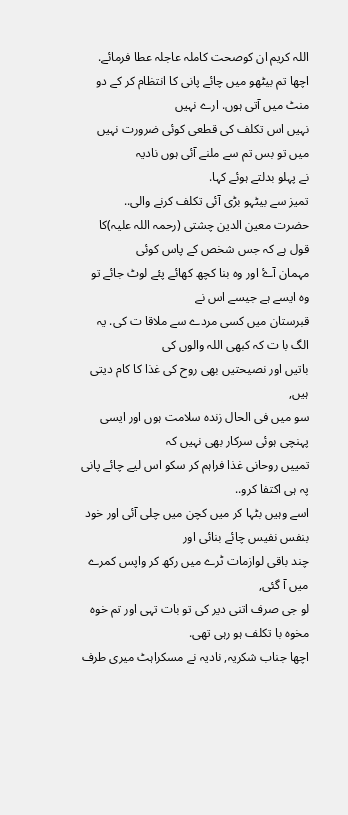اللہ کریم ان کوصحت کاملہ عاجلہ عطا فرمائے.
اچھا تم بیٹھو میں چائے پانی کا انتظام کر کے دو منٹ میں آتی ہوں. ارے نہیں
نہیں اس تکلف کی قطعی کوئی ضرورت نہیں میں تو بس تم سے ملنے آئی ہوں نادیہ
نے پہلو بدلتے ہوئے کہا.
تمیز سے بیٹہو بڑی آئی تکلف کرنے والی..
حضرت معین الدین چشتی (رحمہ اللہ علیہ)کا قول ہے کہ جس شخص کے پاس کوئی
مہمان آۓ اور وہ بنا کچھ کھائے پئے لوٹ جائے تو وہ ایسے ہے جیسے اس نے
قبرستان میں کسی مردے سے ملاقا ت کی. یہ الگ با ت کہ کبھی اللہ والوں کی
باتیں اور نصیحتیں بھی روح کی غذا کا کام دیتی ہیں,
سو میں فی الحال زندہ سلامت ہوں اور ایسی پہنچی ہوئی سرکار بھی نہیں کہ
تمییں روحانی غذا فراہم کر سکو اس لیے چائے پانی پہ ہی اکتفا کرو..
اسے وہیں بٹہا کر میں کچن میں چلی آئی اور خود بنفس نفیس چائے بنائی اور
چند باقی لوازمات ٹرے میں رکھ کر واپس کمرے میں آ گئی,
لو جی صرف اتنی دیر کی تو بات تہی اور تم خوہ مخوہ با تکلف ہو رہی تھی.
اچھا جناب شکریہ, نادیہ نے مسکراہٹ میری طرف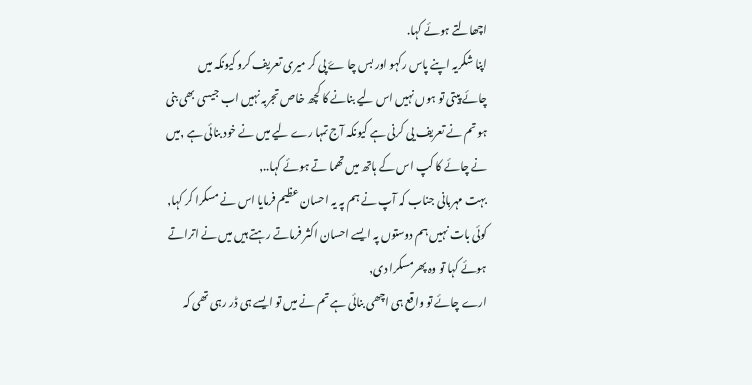اچھالتے ہوئے کہا.
اپنا شکریہ اپنے پاس رکہو اور بس چا ۓ پی کر میری تعریف کرو کیونکہ میں
چائے پیتی تو ہوں نہیں اس لیے بنانے کا کچھ خاص تجربہ نہیں اب جیسی بھی بنی
ہو تم نے تعریف یی کرنی ہے کیونکہ آج تمہا رے لیے میں نے خود بنائی ہے ,میں
نے چائے کا کپ اس کے ہاتھ میں تھما تے ہوئے کہا..,
بہت مہربانی جناب کہ آپ نے ہم پہ یہ احسان عظیم فرمایا اس نے مسکرا کر کہا,
کوئی بات نہیں ہم دوستوں پہ ایسے احسان اکثر فرماتے رہتے ہیں میں نے اتراتے
ہوئے کہا تو وہ پھرمسکرا دی,
ارے چائے تو واقع ہی اچھی بنائی ہے تم نے میں تو ایسے ہی ڈر رہی تھی کہ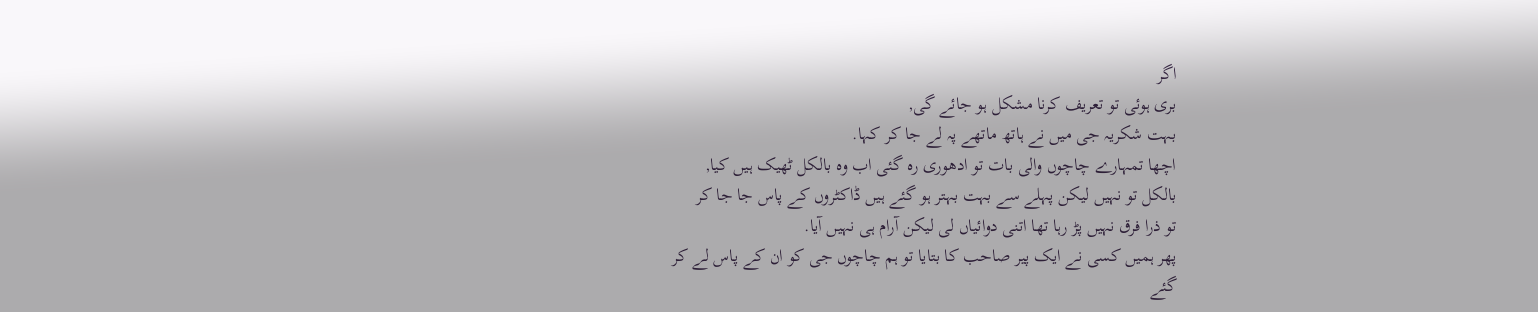اگر
بری ہوئی تو تعریف کرنا مشکل ہو جائے گی,
بہت شکریہ جی میں نے ہاتھ ماتھے پہ لے جا کر کہا.
اچھا تمہارے چاچوں والی بات تو ادھوری رہ گئی اب وہ بالکل ٹھیک ہیں کیا,
بالکل تو نہیں لیکن پہلے سے بہت بہتر ہو گئے ہیں ڈاکٹروں کے پاس جا جا کر
تو ذرا فرق نہیں پڑ رہا تھا اتنی دوائیاں لی لیکن آرام ہی نہیں آیا.
پھر ہمیں کسی نے ایک پیر صاحب کا بتایا تو ہم چاچوں جی کو ان کے پاس لے کر
گئے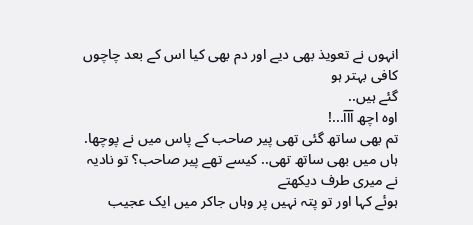انہوں نے تعویذ بھی دیے اور دم بھی کیا اس کے بعد چاچوں کافی بہتر ہو
گئے ہیں..
اوہ اچھ آآآ...!
تم بھی ساتھ گئی تھی پیر صاحب کے پاس میں نے پوچھا.
ہاں میں بھی ساتھ تھی.. کیسے تھے پیر صاحب؟ تو نادیہ نے میری طرف دیکھتے
ہوئے کہا اور تو پتہ نہیں پر وہاں جاکر میں ایک عجیب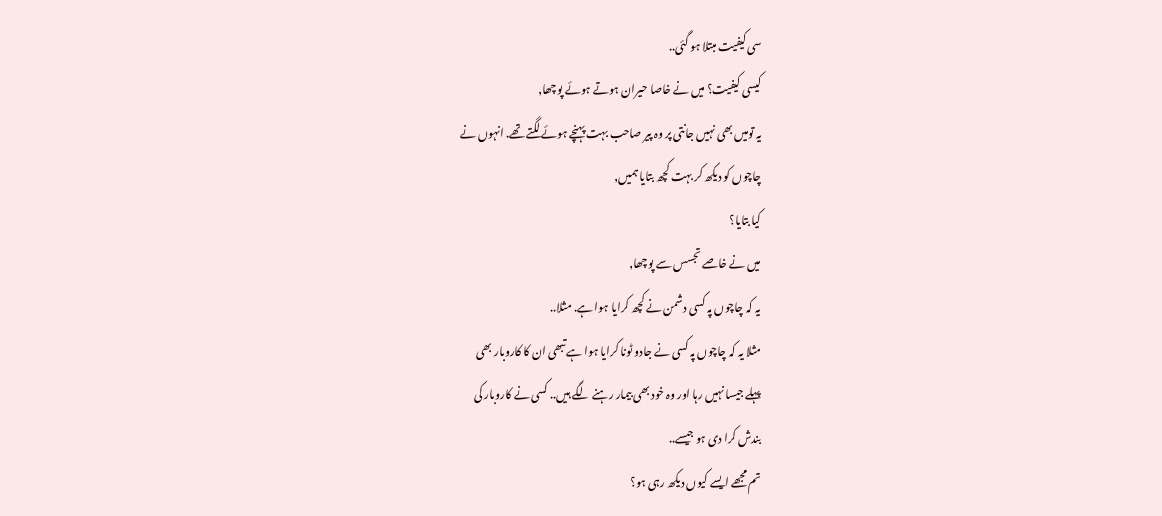سی کیفیت مبتلا ہو گئی..
کیسی کیفیت؟ میں نے خاصا حیران ہوتے ہوئے پوچھا,
یہ تومیں بھی نہیں جانتی پر وہ پیر صاحب بہت پہنچے ہوئے لگتے تھے. انہوں نے
چاچوں کو دیکھ کر بہت کچھ بتایا ہمیں,
کیا بتایا؟
میں نے خاصے تجسس سے پوچھا,
یہ کہ چاچوں پہ کسی دشمن نے کچھ کرایا ہوا ہے. مثلا..
مثلا یہ کہ چاچوں پہ کسی نے جادو ٹونا کرایا ہوا ہے تبھی ان کا کاروبار بھی
پہلے جیسا نہیں رہا اور وہ خود بھی بیمار رہنے لگے ہیں.. کسی نے کاروبار کی
بندش کرا دی ہو جیسے..
تم مجھے ایسے کیوں دیکھ رہی ہو؟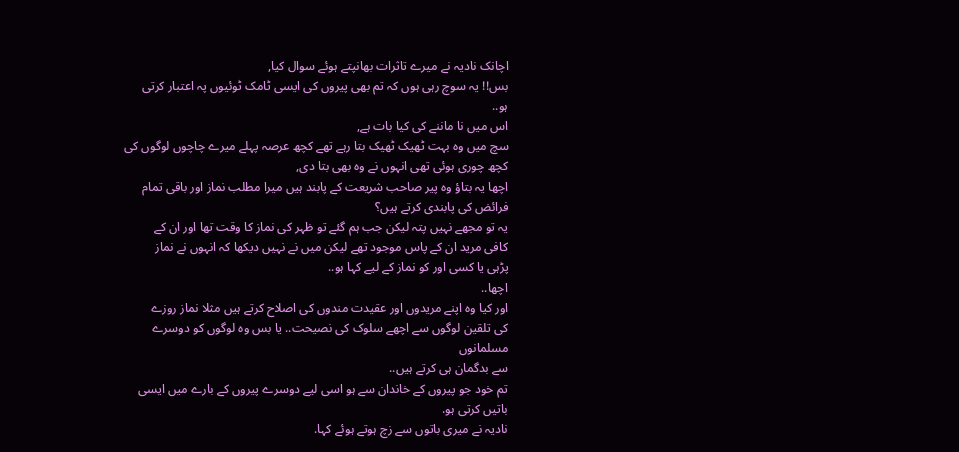اچانک نادیہ نے میرے تاثرات بھانپتے ہوئے سوال کیا,
بس!! یہ سوچ رہی ہوں کہ تم بھی پیروں کی ایسی ٹامک ٹوئیوں پہ اعتبار کرتی
ہو..
اس میں نا ماننے کی کیا بات ہے,
سچ میں وہ بہت ٹھیک ٹھیک بتا رہے تھے کچھ عرصہ پہلے میرے چاچوں لوگوں کی
کچھ چوری ہوئی تھی انہوں نے وہ بھی بتا دی,
اچھا یہ بتاؤ وہ پیر صاحب شریعت کے پابند ہیں میرا مطلب نماز اور باقی تمام
فرائض کی پابندی کرتے ہیں؟
یہ تو مجھے نہیں پتہ لیکن جب ہم گئے تو ظہر کی نماز کا وقت تھا اور ان کے
کافی مرید ان کے پاس موجود تھے لیکن میں نے نہیں دیکھا کہ انہوں نے نماز
پڑہی یا کسی اور کو نماز کے لیے کہا ہو..
اچھا..
اور کیا وہ اپنے مریدوں اور عقیدت مندوں کی اصلاح کرتے ہیں مثلا نماز روزے
کی تلقین لوگوں سے اچھے سلوک کی نصیحت.. یا بس وہ لوگوں کو دوسرے مسلمانوں
سے بدگمان ہی کرتے ہیں..
تم خود جو پیروں کے خاندان سے ہو اسی لیے دوسرے پیروں کے بارے میں ایسی
باتیں کرتی ہو.
نادیہ نے میری باتوں سے زچ ہوتے ہوئے کہا.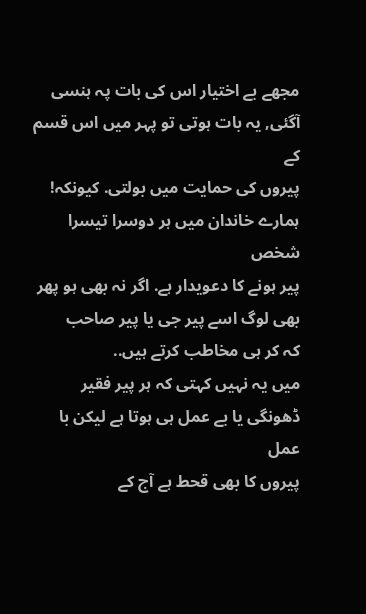مجھے بے اختیار اس کی بات پہ ہنسی آگئی, یہ بات ہوتی تو پہر میں اس قسم کے
پیروں کی حمایت میں بولتی. کیونکہ! ہمارے خاندان میں ہر دوسرا تیسرا شخص
پیر ہونے کا دعویدار ہے. اگر نہ بھی ہو پھر بھی لوگ اسے پیر جی یا پیر صاحب
کہ کر ہی مخاطب کرتے ہیں..
میں یہ نہیں کہتی کہ ہر پیر فقیر ڈھونگی یا بے عمل ہی ہوتا ہے لیکن با عمل
پیروں کا بھی قحط ہے آج کے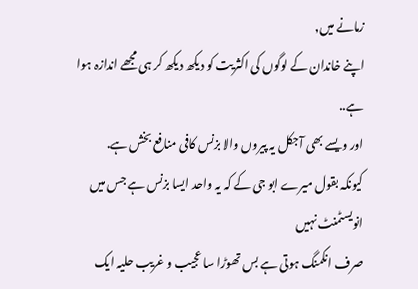زمانے میں,
اپنے خاندان کے لوگوں کی اکثریت کو دیکھ دیکھ کر ہی مجھے اندازہ ہوا ہے..
اور ویسے بھی آجکل یہ پیروں والا بزنس کافی منافع بخش ہے.
کیونکہ بقول میرے ابو جی کے کہ یہ واحد ایسا بزنس ہے جس میں انویسٹمنٹ نہیں
صرف انکمنگ ہوتی ہے بس تھوڑا سا عجیب و غریب حلیہ ایک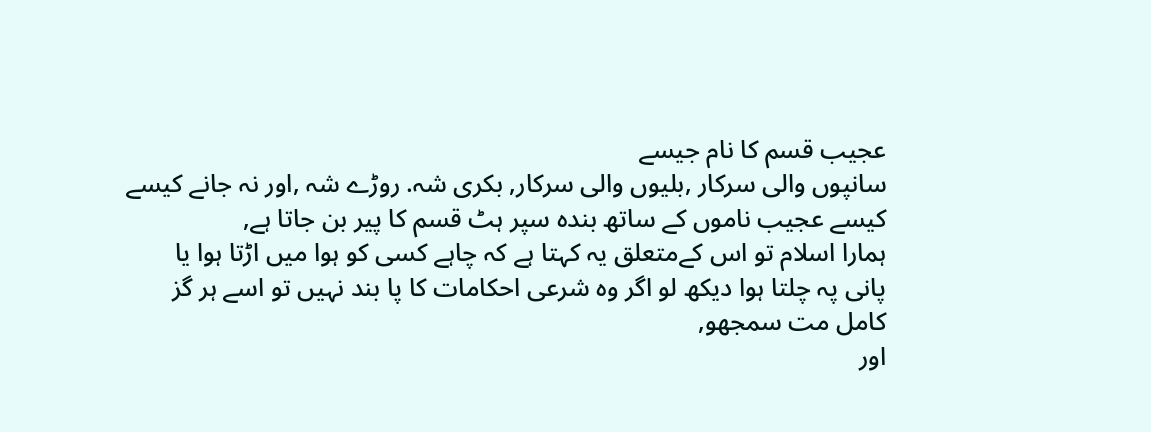عجیب قسم کا نام جیسے
سانپوں والی سرکار ,بلیوں والی سرکار, بکری شہ. روڑے شہ ,اور نہ جانے کیسے
کیسے عجیب ناموں کے ساتھ بندہ سپر ہٹ قسم کا پیر بن جاتا ہے,
ہمارا اسلام تو اس کےمتعلق یہ کہتا ہے کہ چاہے کسی کو ہوا میں اڑتا ہوا یا
پانی پہ چلتا ہوا دیکھ لو اگر وہ شرعی احکامات کا پا بند نہیں تو اسے ہر گز
کامل مت سمجھو,
اور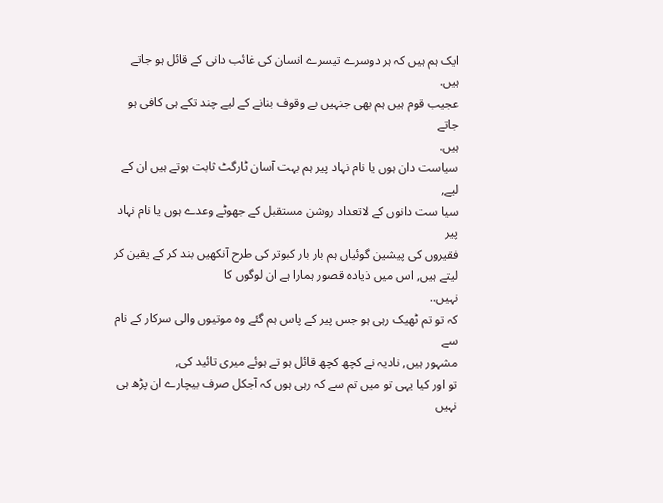ایک ہم ہیں کہ ہر دوسرے تیسرے انسان کی غائب دانی کے قائل ہو جاتے ہیں.
عجیب قوم ہیں ہم بھی جنہیں بے وقوف بنانے کے لیے چند تکے ہی کافی ہو جاتے
ہیں.
سیاست دان ہوں یا نام نہاد پیر ہم بہت آسان ٹارگٹ ثابت ہوتے ہیں ان کے لیے,
سیا ست دانوں کے لاتعداد روشن مستقبل کے جھوٹے وعدے ہوں یا نام نہاد پیر
فقیروں کی پیشین گوئیاں ہم بار بار کبوتر کی طرح آنکھیں بند کر کے یقین کر
لیتے ہیں, اس میں ذیادہ قصور ہمارا ہے ان لوگوں کا
نہیں..
کہ تو تم ٹھیک رہی ہو جس پیر کے پاس ہم گئے وہ موتیوں والی سرکار کے نام سے
مشہور ہیں, نادیہ نے کچھ کچھ قائل ہو تے ہوئے میری تائید کی,
تو اور کیا یہی تو میں تم سے کہ رہی ہوں کہ آجکل صرف بیچارے ان پڑھ ہی نہیں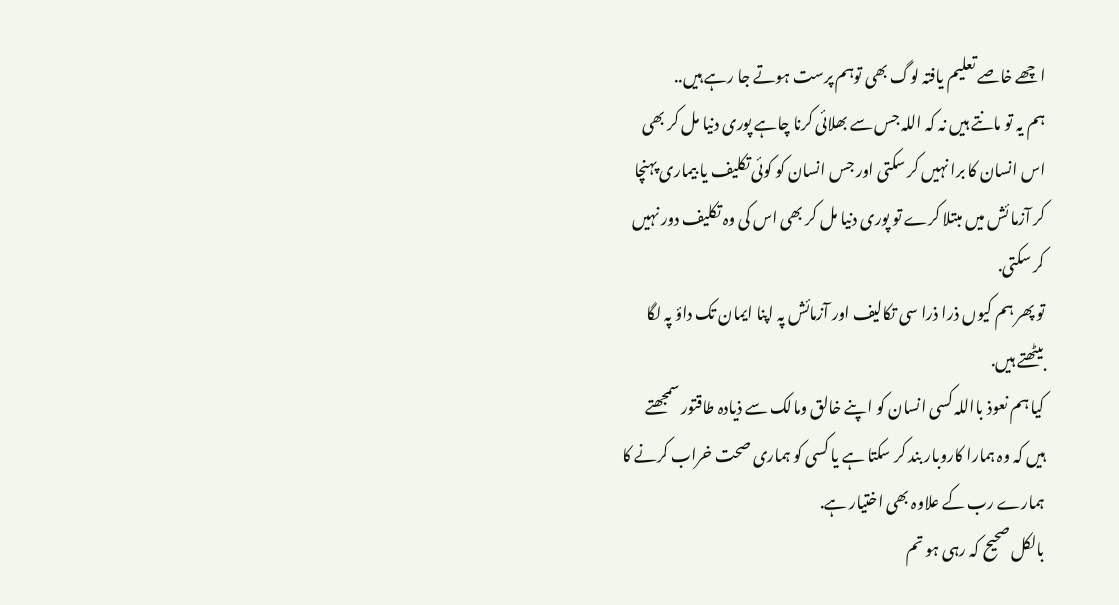اچھے خاصے تعلیم یافتہ لوگ بھی توہم پرست ہوتے جا رہے ہیں..
ہم یہ تو مانتے ہیں نہ کہ اللہ جس سے بھلائی کرنا چاہے پوری دنیا مل کر بھی
اس انسان کا برا نہیں کر سکتی اور جس انسان کو کوئی تکلیف یا بیماری پہنچا
کر آزما ئش میں مبتلا کرے تو پوری دنیا مل کر بھی اس کی وہ تکلیف دور نہیں
کر سکتی.
تو پھر ہم کیوں ذرا ذرا سی تکالیف اور آزمائش پہ اپنا ایمان تک داؤ پہ لگا
بیٹھتے ہیں.
کیا ہم نعوذ بااللہ کسی انسان کو اپنے خالق ومالک سے ذیادہ طاقتور سمجھتے
ہیں کہ وہ ہمارا کاروبار بند کر سکتا ہے یا کسی کو ہماری صحت خراب کرنے کا
ہمارے رب کے علاوہ بھی اختیار ہے.
بالکل صحیح کہ رہی ہو تم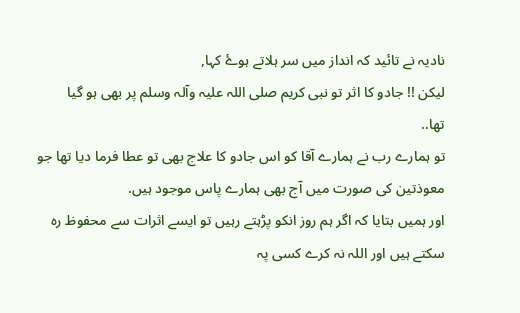نادیہ نے تائید کہ انداز میں سر ہلاتے ہوۓ کہا,
لیکن !! جادو کا اثر تو نبی کریم صلی اللہ علیہ وآلہ وسلم پر بھی ہو گیا
تھا..
تو ہمارے رب نے ہمارے آقا کو اس جادو کا علاج بھی تو عطا فرما دیا تھا جو
معوذتین کی صورت میں آج بھی ہمارے پاس موجود ہیں.
اور ہمیں بتایا کہ اگر ہم روز انکو پڑہتے رہیں تو ایسے اثرات سے محفوظ رہ
سکتے ہیں اور اللہ نہ کرے کسی پہ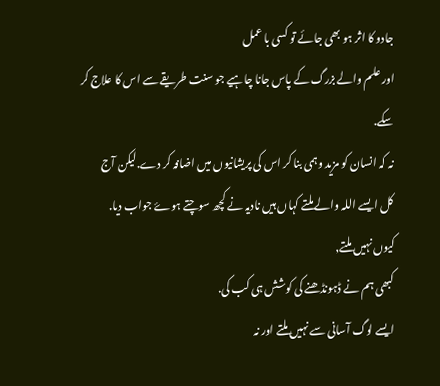جادو کا اثر ہو بھی جائے تو کسی با عمل
اور علم والے بزرگ کے پاس جانا چاہیے جو سنت طریقے سے اس کا علاج کر سکے.
نہ کہ انسان کو مزید وہمی بنا کر اس کی پریشانیوں میں اضافہ کر دے.لیکن آج
کل ایسے اللہ والے ملتے کہاں ہیں نادیہ نے کچھ سوچتے ہوۓ جواب دیا.
کیوں نہیں ملتے,
کبھی ہم نے ڈہونڈھنے کی کوشش ہی کب کی.
ایسے لوگ آسانی سے نہیں ملتے اور نہ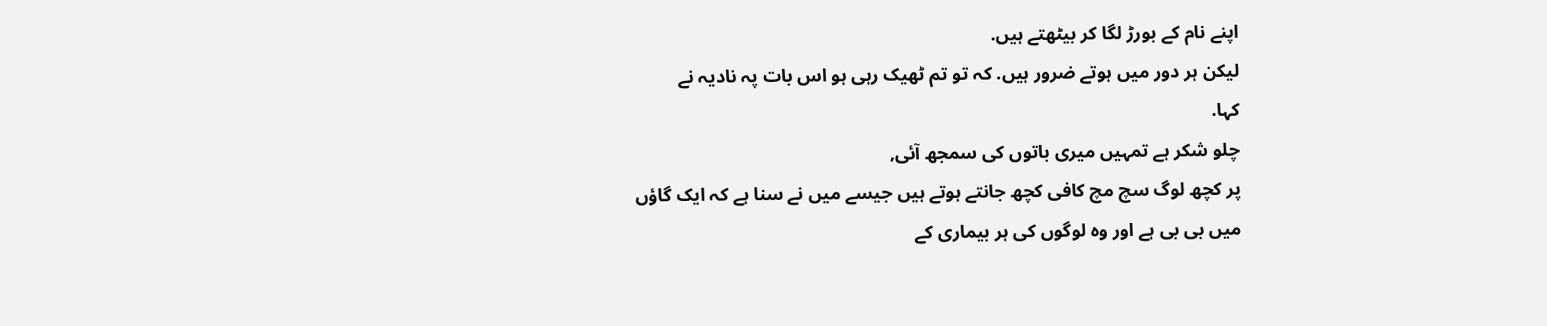اپنے نام کے بورڑ لگا کر بیٹھتے ہیں.
لیکن ہر دور میں ہوتے ضرور ہیں. کہ تو تم ٹھیک رہی ہو اس بات پہ نادیہ نے
کہا.
چلو شکر ہے تمہیں میری باتوں کی سمجھ آئی,
پر کچھ لوگ سچ مچ کافی کچھ جانتے ہوتے ہیں جیسے میں نے سنا ہے کہ ایک گاؤں
میں بی بی ہے اور وہ لوگوں کی ہر بیماری کے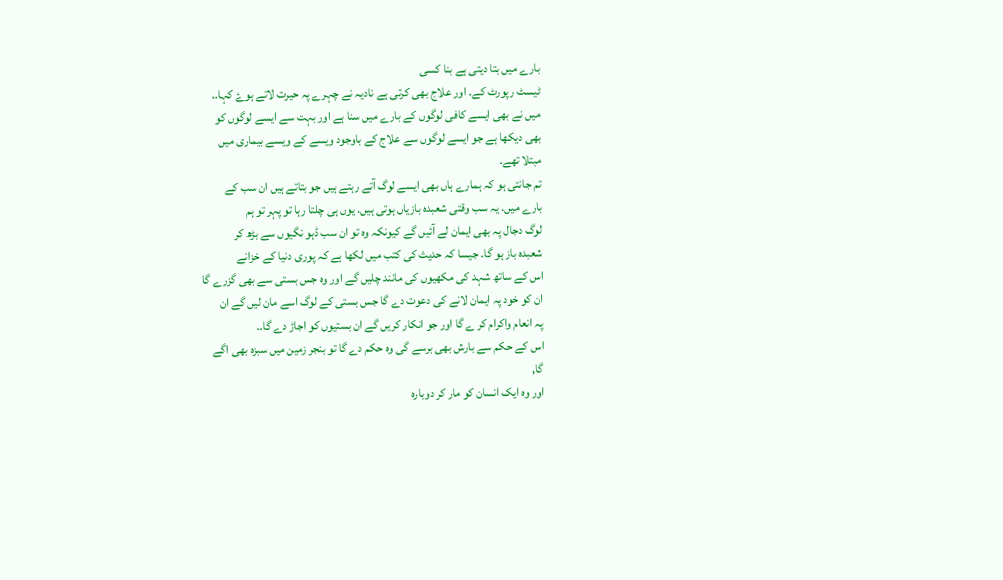بارے میں بتا دیتی ہے بنا کسی
ٹیسٹ رپورٹ کے. اور علاج بھی کرتی ہے نادیہ نے چہرے پہ حیرت لاتے ہوۓ کہا..
میں نے بھی ایسے کافی لوگوں کے بارے میں سنا ہے اور بہت سے ایسے لوگوں کو
بھی دیکھا ہے جو ایسے لوگوں سے علاج کے باوجود ویسے کے ویسے بیماری میں
مبتلا تھے.
تم جانتی ہو کہ ہمارے ہاں بھی ایسے لوگ آتے رہتے ہیں جو بتاتے ہیں ان سب کے
بارے میں. یہ سب وقتی شعبدہ بازیاں ہوتی ہیں. یوں ہی چلتا رہا تو پہر تو ہم
لوگ دجال پہ بھی ایمان لے آئیں گے کیونکہ وہ تو ان سب ڈہو نگیوں سے بڑھ کر
شعبدہ باز ہو گا. جیسا کہ حدیث کی کتب میں لکھا ہے کہ پوری دنیا کے خزانے
اس کے ساتھ شہد کی مکھیوں کی مانند چلیں گے اور وہ جس بستی سے بھی گزرے گا
ان کو خود پہ ایمان لانے کی دعوت دے گا جس بستی کے لوگ اسے مان لیں گے ان
پہ انعام واکرام کر ے گا اور جو انکار کریں گے ان بستیوں کو اجاڑ دے گا..
اس کے حکم سے بارش بھی برسے گی وہ حکم دے گا تو بنجر زمین میں سبزہ بھی اگے
گا,
اور وہ ایک انسان کو مار کر دوبارہ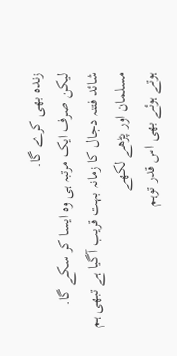زندہ بھی کرے گا.
لیکن صرف ایک مرتبہ ہی وہ ایسا کر سکے گا.
شائد فتنہ دجال کا زمانہ بہت قریب آگیا ہے تبھی ہم مسلمان اور پڑھے لکھے
ہوتے ہوئے بھی اس قدر توہم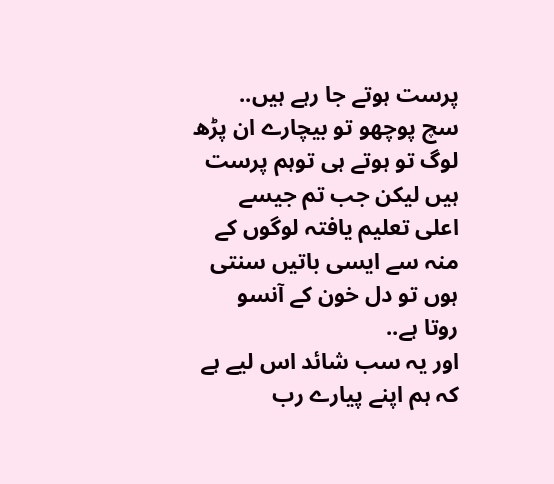پرست ہوتے جا رہے ہیں..
سچ پوچھو تو بیچارے ان پڑھ لوگ تو ہوتے ہی توہم پرست ہیں لیکن جب تم جیسے
اعلی تعلیم یافتہ لوگوں کے منہ سے ایسی باتیں سنتی ہوں تو دل خون کے آنسو
روتا ہے..
اور یہ سب شائد اس لیے ہے کہ ہم اپنے پیارے رب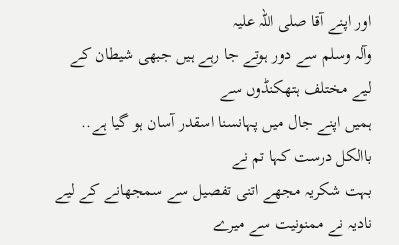اور اپنے آقا صلی اللہ علیہ
وآلہ وسلم سے دور ہوتے جا رہے ہیں جبھی شیطان کے لیے مختلف ہتھکنڈوں سے
ہمیں اپنے جال میں پہانسنا اسقدر آسان ہو گیا ہے.. باالکل درست کہا تم نے
بہت شکریہ مجھے اتنی تفصیل سے سمجھانے کے لیے نادیہ نے ممنونیت سے میرے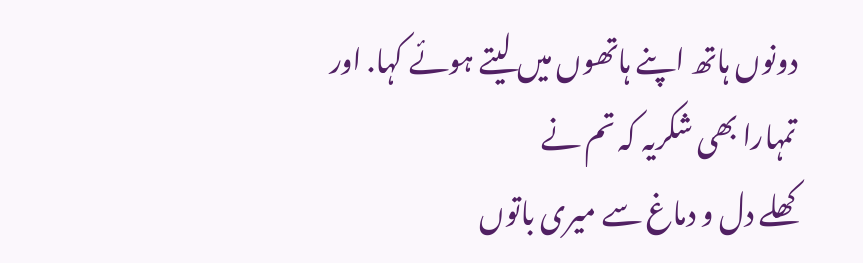دونوں ہاتھ اپنے ہاتھوں میں لیتے ہوئے کہا. اور تمہارا بھی شکریہ کہ تم نے
کھلے دل و دماغ سے میری باتوں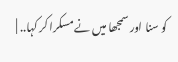کو سنا اور سمجھا میں نے مسکرا کر کہا.. |